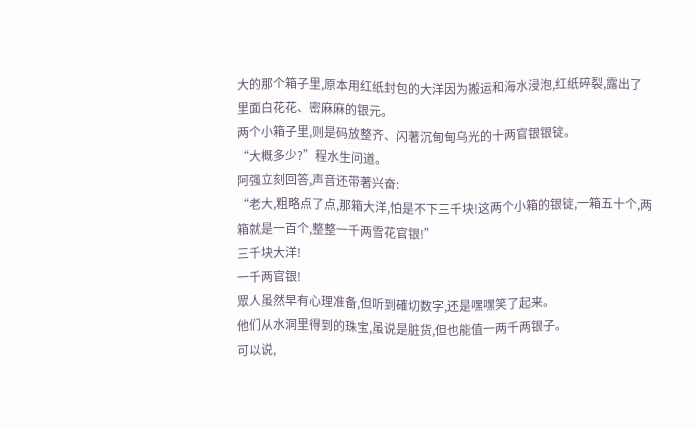大的那个箱子里,原本用红纸封包的大洋因为搬运和海水浸泡,红纸碎裂,露出了里面白花花、密麻麻的银元。
两个小箱子里,则是码放整齐、闪著沉甸甸乌光的十两官银银锭。
“大概多少?”程水生问道。
阿强立刻回答,声音还带著兴奋:
“老大,粗略点了点,那箱大洋,怕是不下三千块!这两个小箱的银锭,一箱五十个,两箱就是一百个,整整一千两雪花官银!”
三千块大洋!
一千两官银!
眾人虽然早有心理准备,但听到確切数字,还是嘿嘿笑了起来。
他们从水洞里得到的珠宝,虽说是脏货,但也能值一两千两银子。
可以说,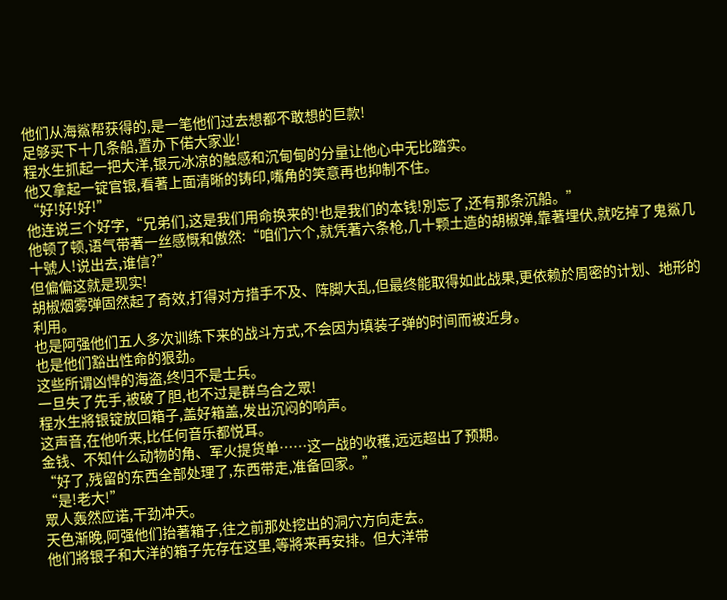他们从海鯊帮获得的,是一笔他们过去想都不敢想的巨款!
足够买下十几条船,置办下偌大家业!
程水生抓起一把大洋,银元冰凉的触感和沉甸甸的分量让他心中无比踏实。
他又拿起一锭官银,看著上面清晰的铸印,嘴角的笑意再也抑制不住。
“好!好!好!”
他连说三个好字,“兄弟们,这是我们用命换来的!也是我们的本钱!別忘了,还有那条沉船。”
他顿了顿,语气带著一丝感慨和傲然:“咱们六个,就凭著六条枪,几十颗土造的胡椒弹,靠著埋伏,就吃掉了鬼鯊几十號人!说出去,谁信?”
但偏偏这就是现实!
胡椒烟雾弹固然起了奇效,打得对方措手不及、阵脚大乱,但最终能取得如此战果,更依赖於周密的计划、地形的利用。
也是阿强他们五人多次训练下来的战斗方式,不会因为填装子弹的时间而被近身。
也是他们豁出性命的狠劲。
这些所谓凶悍的海盗,终归不是士兵。
一旦失了先手,被破了胆,也不过是群乌合之眾!
程水生將银锭放回箱子,盖好箱盖,发出沉闷的响声。
这声音,在他听来,比任何音乐都悦耳。
金钱、不知什么动物的角、军火提货单……这一战的收穫,远远超出了预期。
“好了,残留的东西全部处理了,东西带走,准备回家。”
“是!老大!”
眾人轰然应诺,干劲冲天。
天色渐晚,阿强他们抬著箱子,往之前那处挖出的洞穴方向走去。
他们將银子和大洋的箱子先存在这里,等將来再安排。但大洋带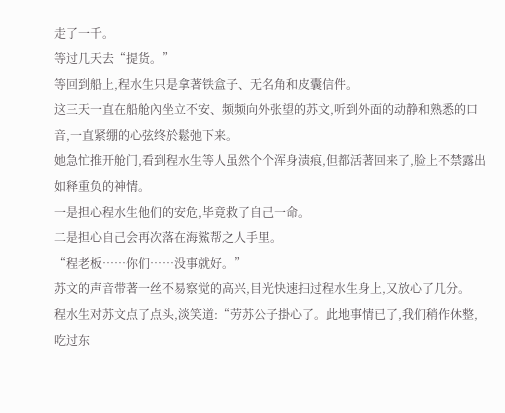走了一千。
等过几天去“提货。”
等回到船上,程水生只是拿著铁盒子、无名角和皮囊信件。
这三天一直在船舱內坐立不安、频频向外张望的苏文,听到外面的动静和熟悉的口音,一直紧绷的心弦终於鬆弛下来。
她急忙推开舱门,看到程水生等人虽然个个浑身渍痕,但都活著回来了,脸上不禁露出如释重负的神情。
一是担心程水生他们的安危,毕竟救了自己一命。
二是担心自己会再次落在海鯊帮之人手里。
“程老板……你们……没事就好。”
苏文的声音带著一丝不易察觉的高兴,目光快速扫过程水生身上,又放心了几分。
程水生对苏文点了点头,淡笑道:“劳苏公子掛心了。此地事情已了,我们稍作休整,吃过东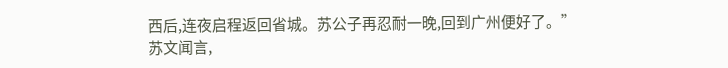西后,连夜启程返回省城。苏公子再忍耐一晚,回到广州便好了。”
苏文闻言,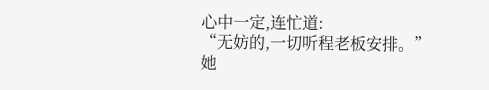心中一定,连忙道:
“无妨的,一切听程老板安排。”
她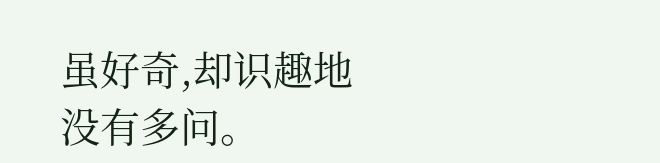虽好奇,却识趣地没有多问。